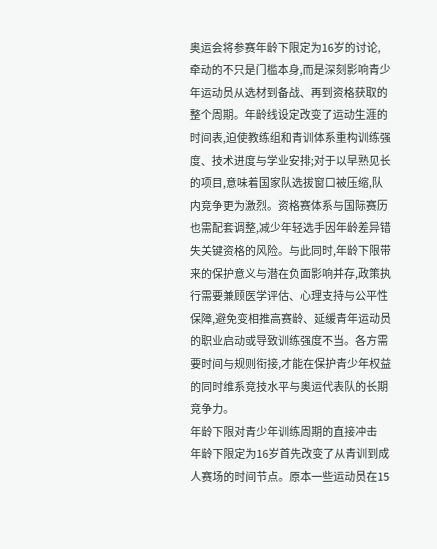奥运会将参赛年龄下限定为16岁的讨论,牵动的不只是门槛本身,而是深刻影响青少年运动员从选材到备战、再到资格获取的整个周期。年龄线设定改变了运动生涯的时间表,迫使教练组和青训体系重构训练强度、技术进度与学业安排;对于以早熟见长的项目,意味着国家队选拔窗口被压缩,队内竞争更为激烈。资格赛体系与国际赛历也需配套调整,减少年轻选手因年龄差异错失关键资格的风险。与此同时,年龄下限带来的保护意义与潜在负面影响并存,政策执行需要兼顾医学评估、心理支持与公平性保障,避免变相推高赛龄、延缓青年运动员的职业启动或导致训练强度不当。各方需要时间与规则衔接,才能在保护青少年权益的同时维系竞技水平与奥运代表队的长期竞争力。
年龄下限对青少年训练周期的直接冲击
年龄下限定为16岁首先改变了从青训到成人赛场的时间节点。原本一些运动员在15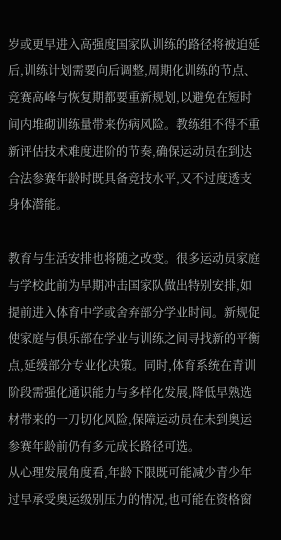岁或更早进入高强度国家队训练的路径将被迫延后,训练计划需要向后调整,周期化训练的节点、竞赛高峰与恢复期都要重新规划,以避免在短时间内堆砌训练量带来伤病风险。教练组不得不重新评估技术难度进阶的节奏,确保运动员在到达合法参赛年龄时既具备竞技水平,又不过度透支身体潜能。

教育与生活安排也将随之改变。很多运动员家庭与学校此前为早期冲击国家队做出特别安排,如提前进入体育中学或舍弃部分学业时间。新规促使家庭与俱乐部在学业与训练之间寻找新的平衡点,延缓部分专业化决策。同时,体育系统在青训阶段需强化通识能力与多样化发展,降低早熟选材带来的一刀切化风险,保障运动员在未到奥运参赛年龄前仍有多元成长路径可选。
从心理发展角度看,年龄下限既可能减少青少年过早承受奥运级别压力的情况,也可能在资格窗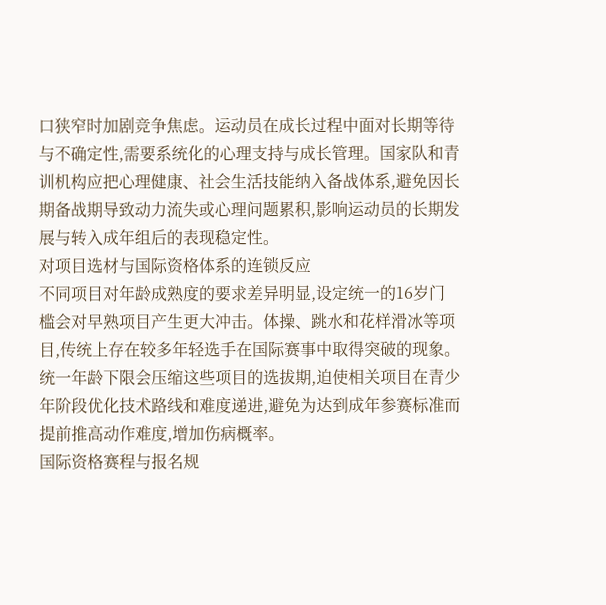口狭窄时加剧竞争焦虑。运动员在成长过程中面对长期等待与不确定性,需要系统化的心理支持与成长管理。国家队和青训机构应把心理健康、社会生活技能纳入备战体系,避免因长期备战期导致动力流失或心理问题累积,影响运动员的长期发展与转入成年组后的表现稳定性。
对项目选材与国际资格体系的连锁反应
不同项目对年龄成熟度的要求差异明显,设定统一的16岁门槛会对早熟项目产生更大冲击。体操、跳水和花样滑冰等项目,传统上存在较多年轻选手在国际赛事中取得突破的现象。统一年龄下限会压缩这些项目的选拔期,迫使相关项目在青少年阶段优化技术路线和难度递进,避免为达到成年参赛标准而提前推高动作难度,增加伤病概率。
国际资格赛程与报名规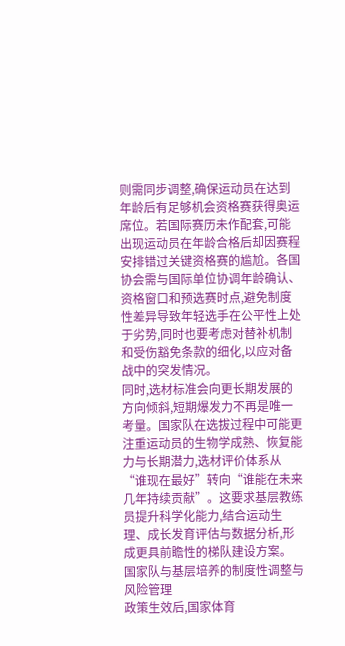则需同步调整,确保运动员在达到年龄后有足够机会资格赛获得奥运席位。若国际赛历未作配套,可能出现运动员在年龄合格后却因赛程安排错过关键资格赛的尴尬。各国协会需与国际单位协调年龄确认、资格窗口和预选赛时点,避免制度性差异导致年轻选手在公平性上处于劣势,同时也要考虑对替补机制和受伤豁免条款的细化,以应对备战中的突发情况。
同时,选材标准会向更长期发展的方向倾斜,短期爆发力不再是唯一考量。国家队在选拔过程中可能更注重运动员的生物学成熟、恢复能力与长期潜力,选材评价体系从“谁现在最好”转向“谁能在未来几年持续贡献”。这要求基层教练员提升科学化能力,结合运动生理、成长发育评估与数据分析,形成更具前瞻性的梯队建设方案。
国家队与基层培养的制度性调整与风险管理
政策生效后,国家体育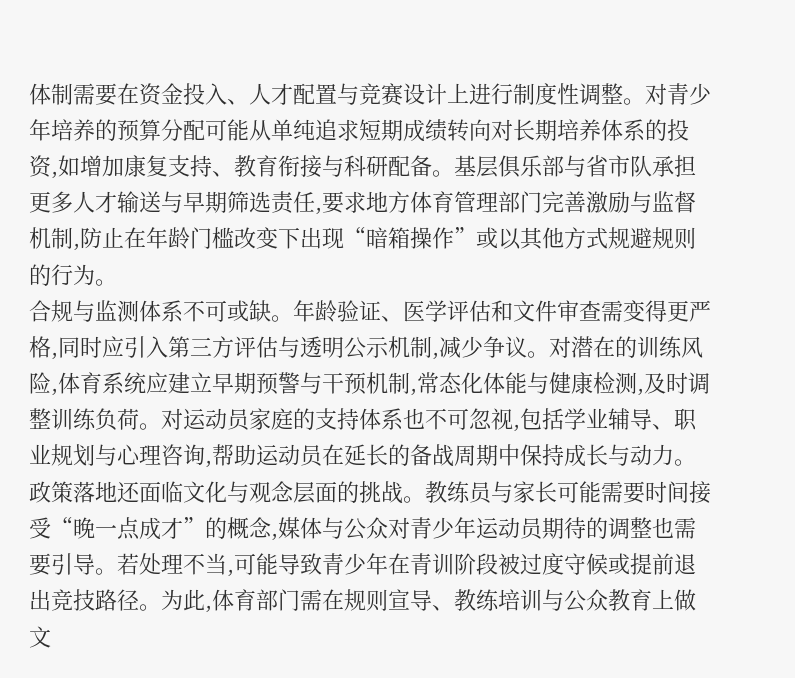体制需要在资金投入、人才配置与竞赛设计上进行制度性调整。对青少年培养的预算分配可能从单纯追求短期成绩转向对长期培养体系的投资,如增加康复支持、教育衔接与科研配备。基层俱乐部与省市队承担更多人才输送与早期筛选责任,要求地方体育管理部门完善激励与监督机制,防止在年龄门槛改变下出现“暗箱操作”或以其他方式规避规则的行为。
合规与监测体系不可或缺。年龄验证、医学评估和文件审查需变得更严格,同时应引入第三方评估与透明公示机制,减少争议。对潜在的训练风险,体育系统应建立早期预警与干预机制,常态化体能与健康检测,及时调整训练负荷。对运动员家庭的支持体系也不可忽视,包括学业辅导、职业规划与心理咨询,帮助运动员在延长的备战周期中保持成长与动力。
政策落地还面临文化与观念层面的挑战。教练员与家长可能需要时间接受“晚一点成才”的概念,媒体与公众对青少年运动员期待的调整也需要引导。若处理不当,可能导致青少年在青训阶段被过度守候或提前退出竞技路径。为此,体育部门需在规则宣导、教练培训与公众教育上做文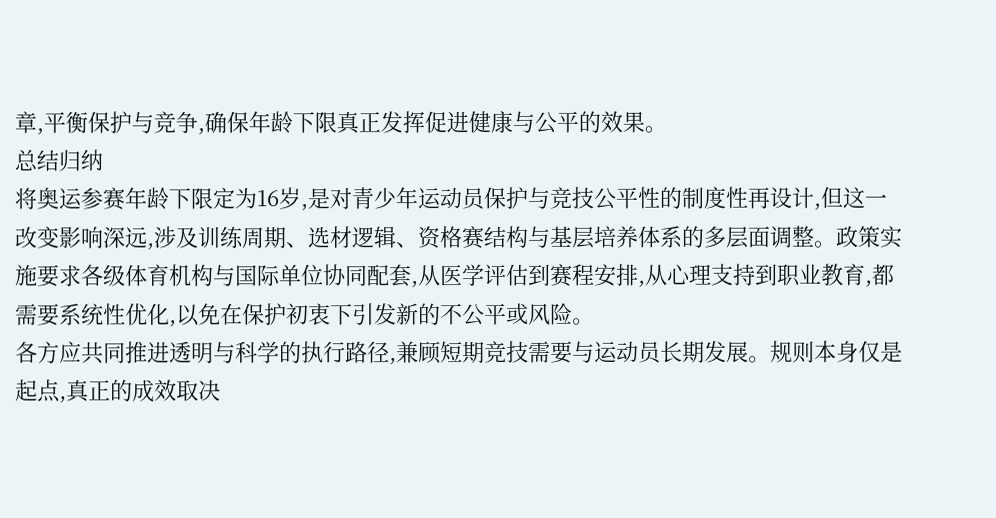章,平衡保护与竞争,确保年龄下限真正发挥促进健康与公平的效果。
总结归纳
将奥运参赛年龄下限定为16岁,是对青少年运动员保护与竞技公平性的制度性再设计,但这一改变影响深远,涉及训练周期、选材逻辑、资格赛结构与基层培养体系的多层面调整。政策实施要求各级体育机构与国际单位协同配套,从医学评估到赛程安排,从心理支持到职业教育,都需要系统性优化,以免在保护初衷下引发新的不公平或风险。
各方应共同推进透明与科学的执行路径,兼顾短期竞技需要与运动员长期发展。规则本身仅是起点,真正的成效取决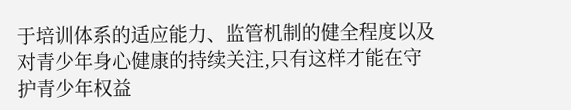于培训体系的适应能力、监管机制的健全程度以及对青少年身心健康的持续关注,只有这样才能在守护青少年权益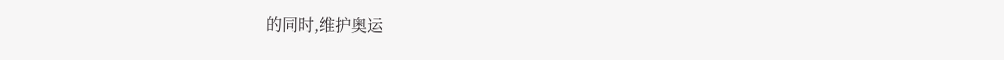的同时,维护奥运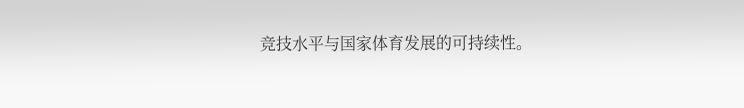竞技水平与国家体育发展的可持续性。